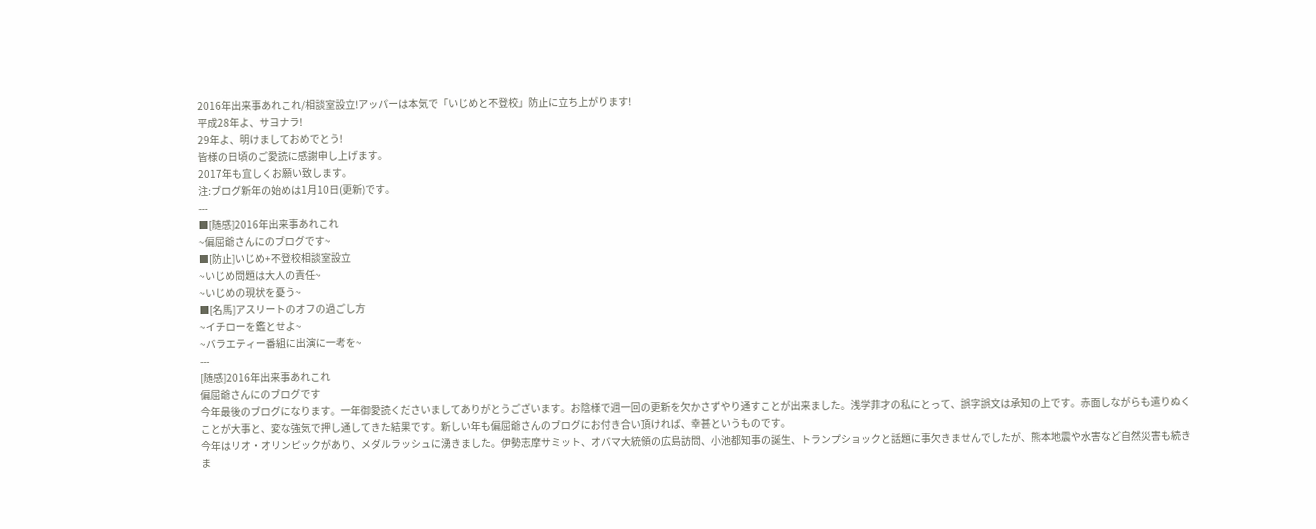2016年出来事あれこれ/相談室設立!アッパーは本気で「いじめと不登校」防止に立ち上がります!
平成28年よ、サヨナラ!
29年よ、明けましておめでとう!
皆様の日頃のご愛読に感謝申し上げます。
2017年も宜しくお願い致します。
注:ブログ新年の始めは1月10日(更新)です。
---
■[随感]2016年出来事あれこれ
~偏屈爺さんにのブログです~
■[防止]いじめ+不登校相談室設立
~いじめ問題は大人の責任~
~いじめの現状を憂う~
■[名馬]アスリートのオフの過ごし方
~イチローを鑑とせよ~
~バラエティー番組に出演に一考を~
---
[随感]2016年出来事あれこれ
偏屈爺さんにのブログです
今年最後のブログになります。一年御愛読くださいましてありがとうございます。お陰様で週一回の更新を欠かさずやり通すことが出来ました。浅学菲才の私にとって、誤字誤文は承知の上です。赤面しながらも遣りぬくことが大事と、変な強気で押し通してきた結果です。新しい年も偏屈爺さんのブログにお付き合い頂ければ、幸甚というものです。
今年はリオ・オリンピックがあり、メダルラッシュに湧きました。伊勢志摩サミット、オバマ大統領の広島訪問、小池都知事の誕生、トランプショックと話題に事欠きませんでしたが、熊本地震や水害など自然災害も続きま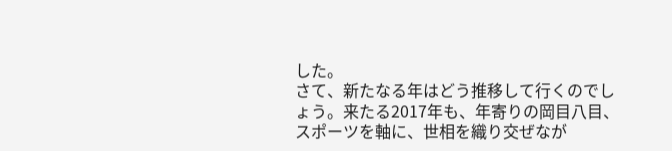した。
さて、新たなる年はどう推移して行くのでしょう。来たる2017年も、年寄りの岡目八目、スポーツを軸に、世相を織り交ぜなが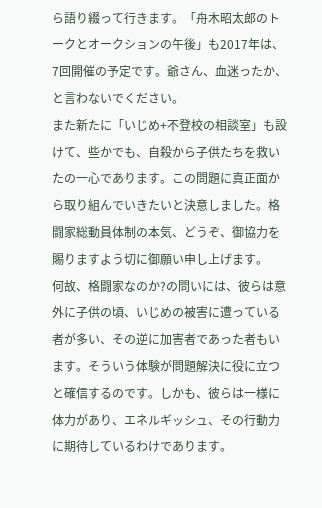ら語り綴って行きます。「舟木昭太郎のトークとオークションの午後」も2017年は、7回開催の予定です。爺さん、血迷ったか、と言わないでください。
また新たに「いじめ+不登校の相談室」も設けて、些かでも、自殺から子供たちを救いたの一心であります。この問題に真正面から取り組んでいきたいと決意しました。格闘家総動員体制の本気、どうぞ、御協力を賜りますよう切に御願い申し上げます。
何故、格闘家なのか?の問いには、彼らは意外に子供の頃、いじめの被害に遭っている者が多い、その逆に加害者であった者もいます。そういう体験が問題解決に役に立つと確信するのです。しかも、彼らは一様に体力があり、エネルギッシュ、その行動力に期待しているわけであります。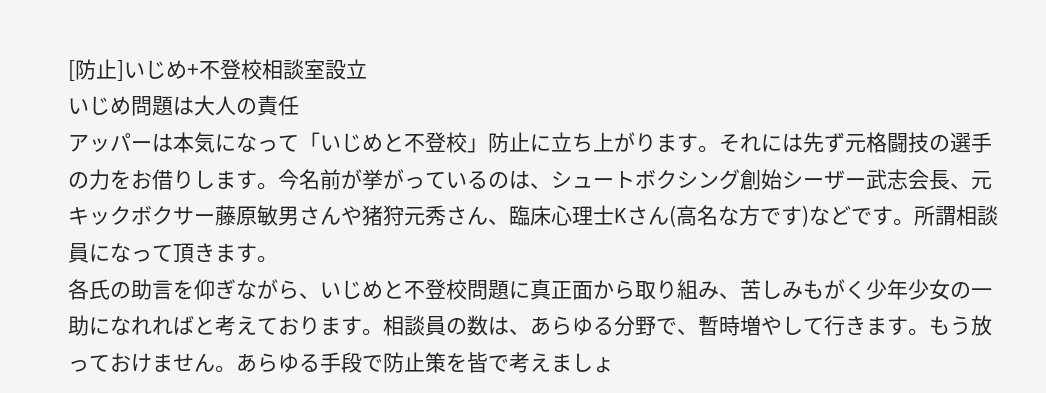[防止]いじめ+不登校相談室設立
いじめ問題は大人の責任
アッパーは本気になって「いじめと不登校」防止に立ち上がります。それには先ず元格闘技の選手の力をお借りします。今名前が挙がっているのは、シュートボクシング創始シーザー武志会長、元キックボクサー藤原敏男さんや猪狩元秀さん、臨床心理士Kさん(高名な方です)などです。所謂相談員になって頂きます。
各氏の助言を仰ぎながら、いじめと不登校問題に真正面から取り組み、苦しみもがく少年少女の一助になれればと考えております。相談員の数は、あらゆる分野で、暫時増やして行きます。もう放っておけません。あらゆる手段で防止策を皆で考えましょ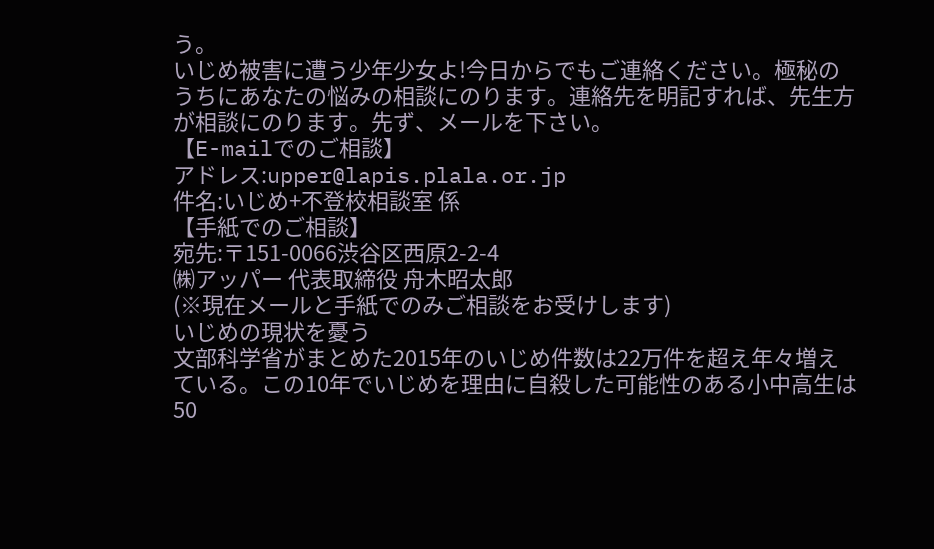う。
いじめ被害に遭う少年少女よ!今日からでもご連絡ください。極秘のうちにあなたの悩みの相談にのります。連絡先を明記すれば、先生方が相談にのります。先ず、メールを下さい。
【E-mailでのご相談】
アドレス:upper@lapis.plala.or.jp
件名:いじめ+不登校相談室 係
【手紙でのご相談】
宛先:〒151-0066渋谷区西原2-2-4
㈱アッパー 代表取締役 舟木昭太郎
(※現在メールと手紙でのみご相談をお受けします)
いじめの現状を憂う
文部科学省がまとめた2015年のいじめ件数は22万件を超え年々増えている。この10年でいじめを理由に自殺した可能性のある小中高生は50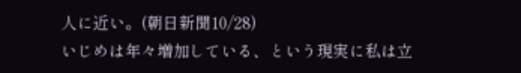人に近い。(朝日新聞10/28)
いじめは年々増加している、という現実に私は立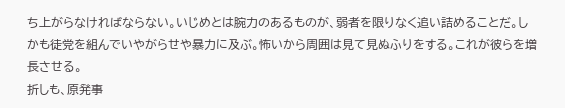ち上がらなければならない。いじめとは腕力のあるものが、弱者を限りなく追い詰めることだ。しかも徒党を組んでいやがらせや暴力に及ぶ。怖いから周囲は見て見ぬふりをする。これが彼らを増長させる。
折しも、原発事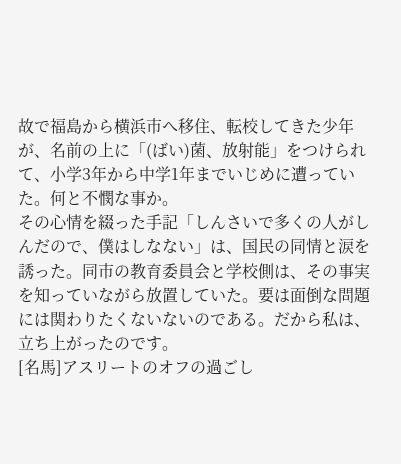故で福島から横浜市へ移住、転校してきた少年が、名前の上に「(ばい)菌、放射能」をつけられて、小学3年から中学1年までいじめに遭っていた。何と不憫な事か。
その心情を綴った手記「しんさいで多くの人がしんだので、僕はしなない」は、国民の同情と涙を誘った。同市の教育委員会と学校側は、その事実を知っていながら放置していた。要は面倒な問題には関わりたくないないのである。だから私は、立ち上がったのです。
[名馬]アスリートのオフの過ごし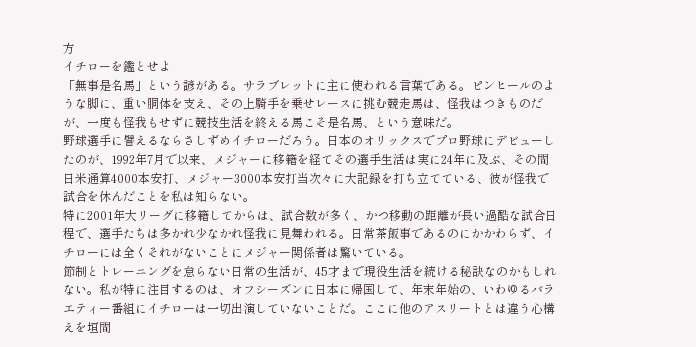方
イチローを鑑とせよ
「無事是名馬」という諺がある。サラブレットに主に使われる言葉である。ピンヒールのような脚に、重い胴体を支え、その上騎手を乗せレースに挑む競走馬は、怪我はつきものだが、一度も怪我もせずに競技生活を終える馬こそ是名馬、という意味だ。
野球選手に譬えるならさしずめイチローだろう。日本のオリックスでプロ野球にデビューしたのが、1992年7月で以来、メジャーに移籍を経てその選手生活は実に24年に及ぶ、その間日米通算4000本安打、メジャー3000本安打当次々に大記録を打ち立てている、彼が怪我で試合を休んだことを私は知らない。
特に2001年大リーグに移籍してからは、試合数が多く、かつ移動の距離が長い過酷な試合日程で、選手たちは多かれ少なかれ怪我に見舞われる。日常茶飯事であるのにかかわらず、イチローには全くそれがないことにメジャー関係者は驚いている。
節制とトレーニングを怠らない日常の生活が、45才まで現役生活を続ける秘訣なのかもしれない。私が特に注目するのは、オフシーズンに日本に帰国して、年末年始の、いわゆるバラエティー番組にイチローは一切出演していないことだ。ここに他のアスリートとは違う心構えを垣間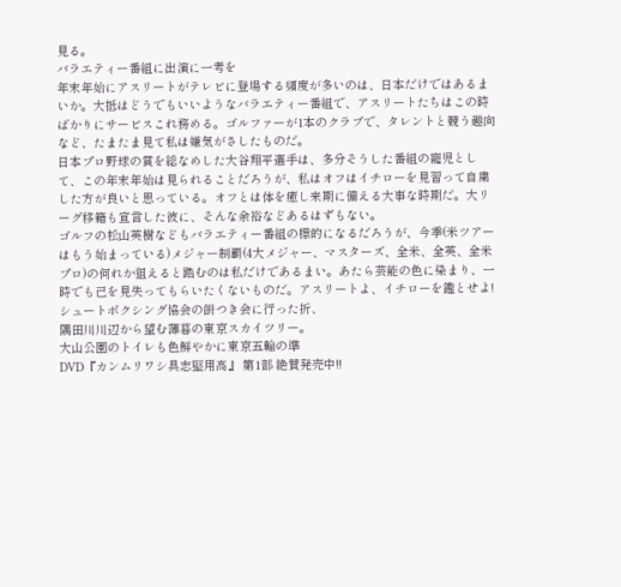見る。
バラエティー番組に出演に一考を
年末年始にアスリートがテレビに登場する頻度が多いのは、日本だけではあるまいか。大抵はどうでもいいようなバラエティー番組で、アスリートたちはこの時ばかりにサービスこれ務める。ゴルファーが1本のクラブで、タレントと競う趣向など、たまたま見て私は嫌気がさしたものだ。
日本プロ野球の賞を総なめした大谷翔平選手は、多分そうした番組の寵児として、この年末年始は見られることだろうが、私はオフはイチローを見習って自粛した方が良いと思っている。オフとは体を癒し来期に備える大事な時期だ。大リーグ移籍も宣言した彼に、そんな余裕などあるはずもない。
ゴルフの松山英樹などもバラエティー番組の標的になるだろうが、今季(米ツアーはもう始まっている)メジャー制覇(4大メジャー、マスターズ、全米、全英、全米プロ)の何れか狙えると踏むのは私だけであるまい。あたら芸能の色に染まり、一時でも己を見失ってもらいたくないものだ。アスリートよ、イチローを鑑とせよ!
シュートボクシング協会の餅つき会に行った折、
隅田川川辺から望む薄暮の東京スカイツリー。
大山公園のトイレも色鮮やかに東京五輪の準
DVD『カンムリワシ具志堅用高』 第1部 絶賛発売中!!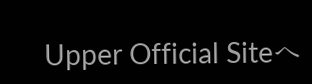Upper Official Siteへ